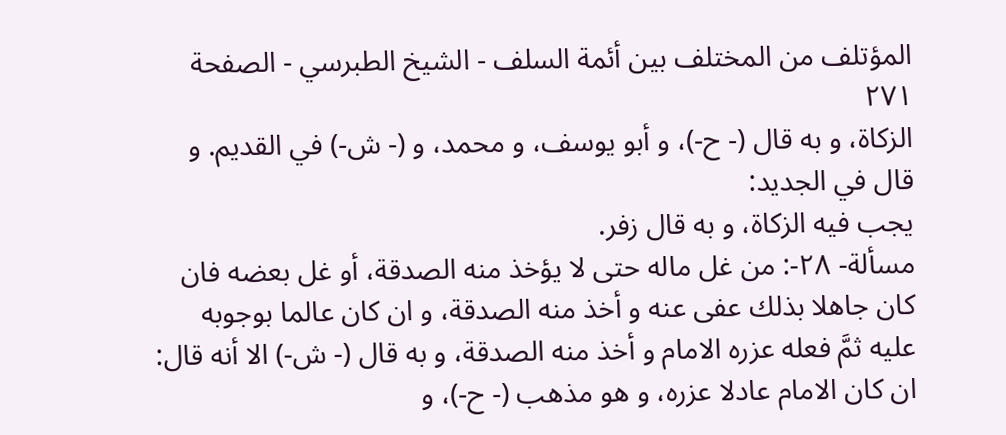المؤتلف من المختلف بين أئمة السلف - الشيخ الطبرسي - الصفحة ٢٧١
الزكاة، و به قال (- ح-)، و أبو يوسف، و محمد، و (- ش-) في القديم. و قال في الجديد:
يجب فيه الزكاة، و به قال زفر.
مسألة- ٢٨-: من غل ماله حتى لا يؤخذ منه الصدقة، أو غل بعضه فان كان جاهلا بذلك عفى عنه و أخذ منه الصدقة، و ان كان عالما بوجوبه عليه ثمَّ فعله عزره الامام و أخذ منه الصدقة، و به قال (- ش-) الا أنه قال: ان كان الامام عادلا عزره، و هو مذهب (- ح-)، و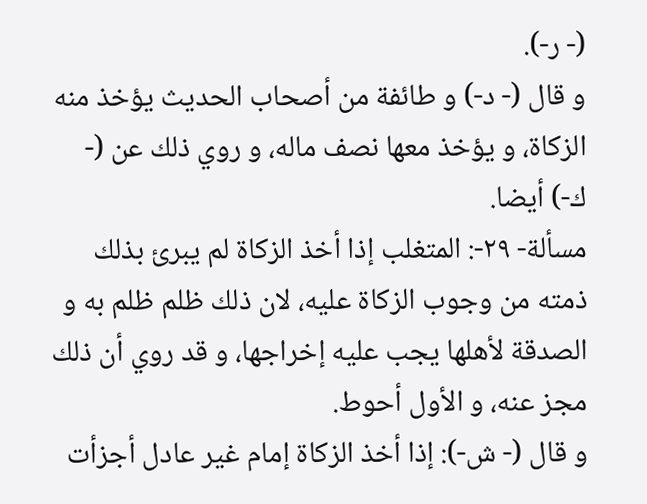(- ر-).
و قال (- د-) و طائفة من أصحاب الحديث يؤخذ منه الزكاة، و يؤخذ معها نصف ماله، و روي ذلك عن (- ك-) أيضا.
مسألة- ٢٩-: المتغلب إذا أخذ الزكاة لم يبرئ بذلك ذمته من وجوب الزكاة عليه، لان ذلك ظلم ظلم به و الصدقة لأهلها يجب عليه إخراجها، و قد روي أن ذلك مجز عنه، و الأول أحوط.
و قال (- ش-): إذا أخذ الزكاة إمام غير عادل أجزأت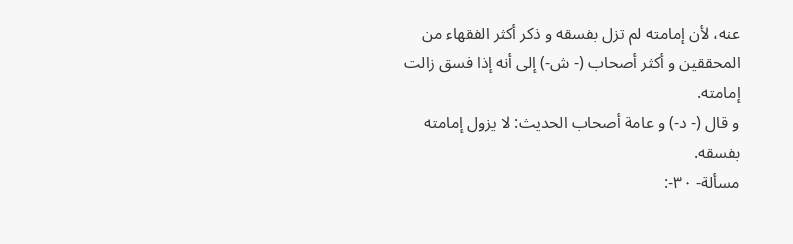عنه، لأن إمامته لم تزل بفسقه و ذكر أكثر الفقهاء من المحققين و أكثر أصحاب (- ش-) إلى أنه إذا فسق زالت إمامته.
و قال (- د-) و عامة أصحاب الحديث: لا يزول إمامته بفسقه.
مسألة- ٣٠-: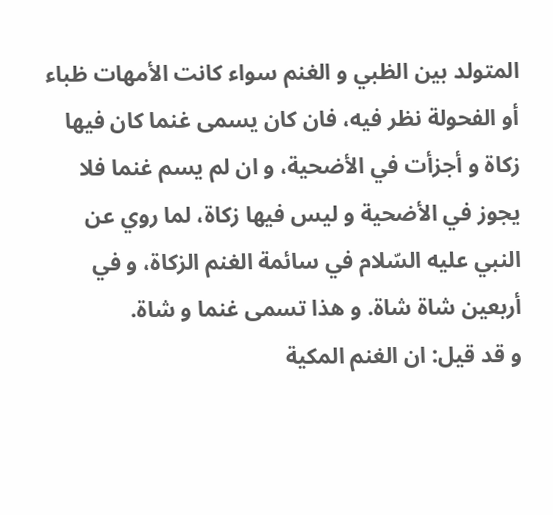المتولد بين الظبي و الغنم سواء كانت الأمهات ظباء أو الفحولة نظر فيه، فان كان يسمى غنما كان فيها زكاة و أجزأت في الأضحية، و ان لم يسم غنما فلا يجوز في الأضحية و ليس فيها زكاة، لما روي عن النبي عليه السّلام في سائمة الغنم الزكاة، و في أربعين شاة شاة. و هذا تسمى غنما و شاة.
و قد قيل: ان الغنم المكية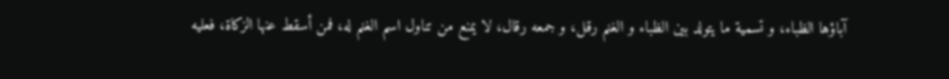آباؤها الظباء، و تسمية ما يتولد بين الظباء و الغنم رقل، و جمعه رقال، لا يمنع من تناول اسم الغنم له، فمن أسقط عنها الزكاة، فعليه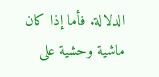الدلالة. فأما إذا كان ماشية وحشية على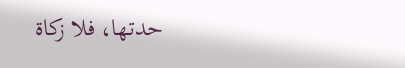حدتها، فلا زكاة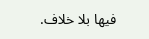فيها بلا خلاف.